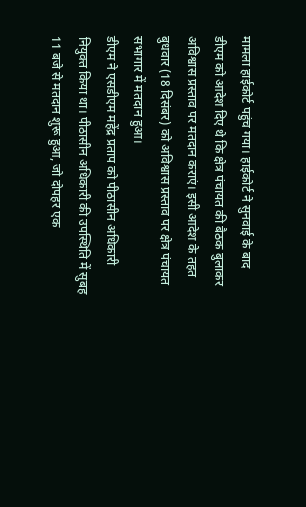मामला हाईकोर्ट पहुंच गया। हाईकोर्ट ने सुनवाई के बाद डीएम को आदेश दिए थे कि क्षेत्र पंचायत की बैठक बुलाकर अविश्वास प्रस्ताव पर मतदान कराएं। इसी आदेश के तहत बुधवार (18 दिसंबर) को अविश्वास प्रस्ताव पर क्षेत्र पंचायत सभागार में मतदान हुआ।
डीएम ने एसडीएम महेंद्र प्रताप को पीठासीन अधिकारी नियुक्त किया था। पीठासीन अधिकारी की उपस्थिति में सुबह 11 बजे से मतदान शुरू हुआ, जो दोपहर एक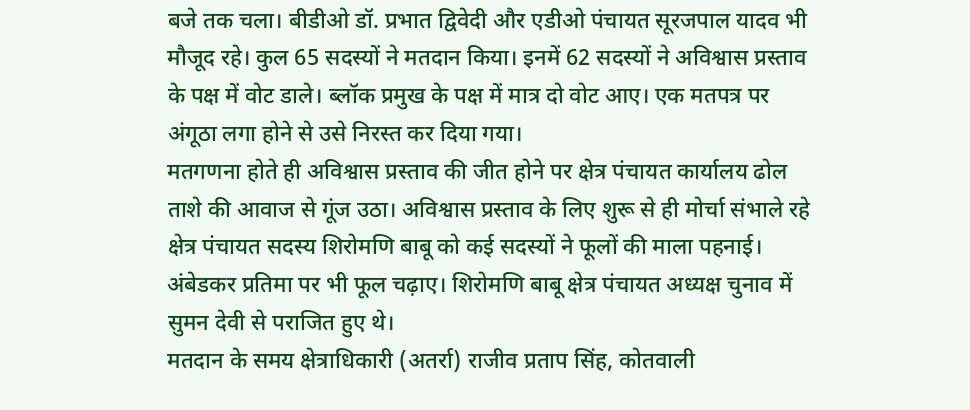बजे तक चला। बीडीओ डॉ. प्रभात द्विवेदी और एडीओ पंचायत सूरजपाल यादव भी मौजूद रहे। कुल 65 सदस्यों ने मतदान किया। इनमें 62 सदस्यों ने अविश्वास प्रस्ताव के पक्ष में वोट डाले। ब्लॉक प्रमुख के पक्ष में मात्र दो वोट आए। एक मतपत्र पर अंगूठा लगा होने से उसे निरस्त कर दिया गया।
मतगणना होते ही अविश्वास प्रस्ताव की जीत होने पर क्षेत्र पंचायत कार्यालय ढोल ताशे की आवाज से गूंज उठा। अविश्वास प्रस्ताव के लिए शुरू से ही मोर्चा संभाले रहे क्षेत्र पंचायत सदस्य शिरोमणि बाबू को कई सदस्यों ने फूलों की माला पहनाई। अंबेडकर प्रतिमा पर भी फूल चढ़ाए। शिरोमणि बाबू क्षेत्र पंचायत अध्यक्ष चुनाव में सुमन देवी से पराजित हुए थे।
मतदान के समय क्षेत्राधिकारी (अतर्रा) राजीव प्रताप सिंह, कोतवाली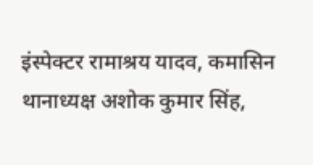इंस्पेक्टर रामाश्रय यादव, कमासिन थानाध्यक्ष अशोक कुमार सिंह,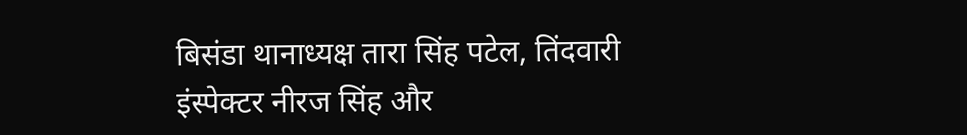बिसंडा थानाध्यक्ष तारा सिंह पटेल, तिंदवारी इंस्पेक्टर नीरज सिंह और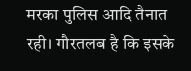मरका पुलिस आदि तैनात रही। गौरतलब है कि इसके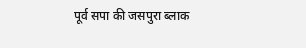पूर्व सपा की जसपुरा ब्लाक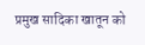प्रमुख सादिका खातून को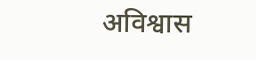अविश्वास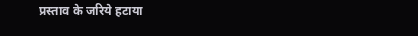प्रस्ताव के जरिये हटाया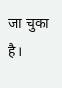जा चुका है।